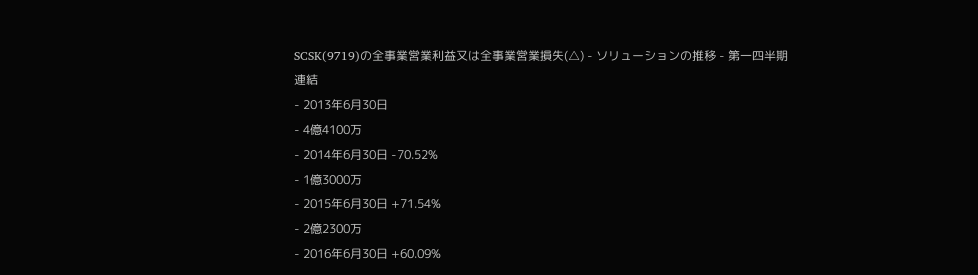SCSK(9719)の全事業営業利益又は全事業営業損失(△) - ソリューションの推移 - 第一四半期
連結
- 2013年6月30日
- 4億4100万
- 2014年6月30日 -70.52%
- 1億3000万
- 2015年6月30日 +71.54%
- 2億2300万
- 2016年6月30日 +60.09%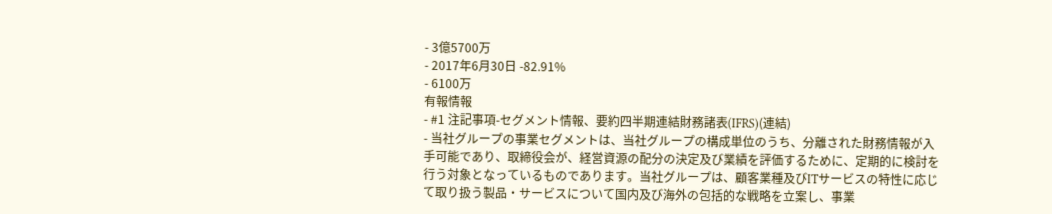- 3億5700万
- 2017年6月30日 -82.91%
- 6100万
有報情報
- #1 注記事項-セグメント情報、要約四半期連結財務諸表(IFRS)(連結)
- 当社グループの事業セグメントは、当社グループの構成単位のうち、分離された財務情報が入手可能であり、取締役会が、経営資源の配分の決定及び業績を評価するために、定期的に検討を行う対象となっているものであります。当社グループは、顧客業種及びITサービスの特性に応じて取り扱う製品・サービスについて国内及び海外の包括的な戦略を立案し、事業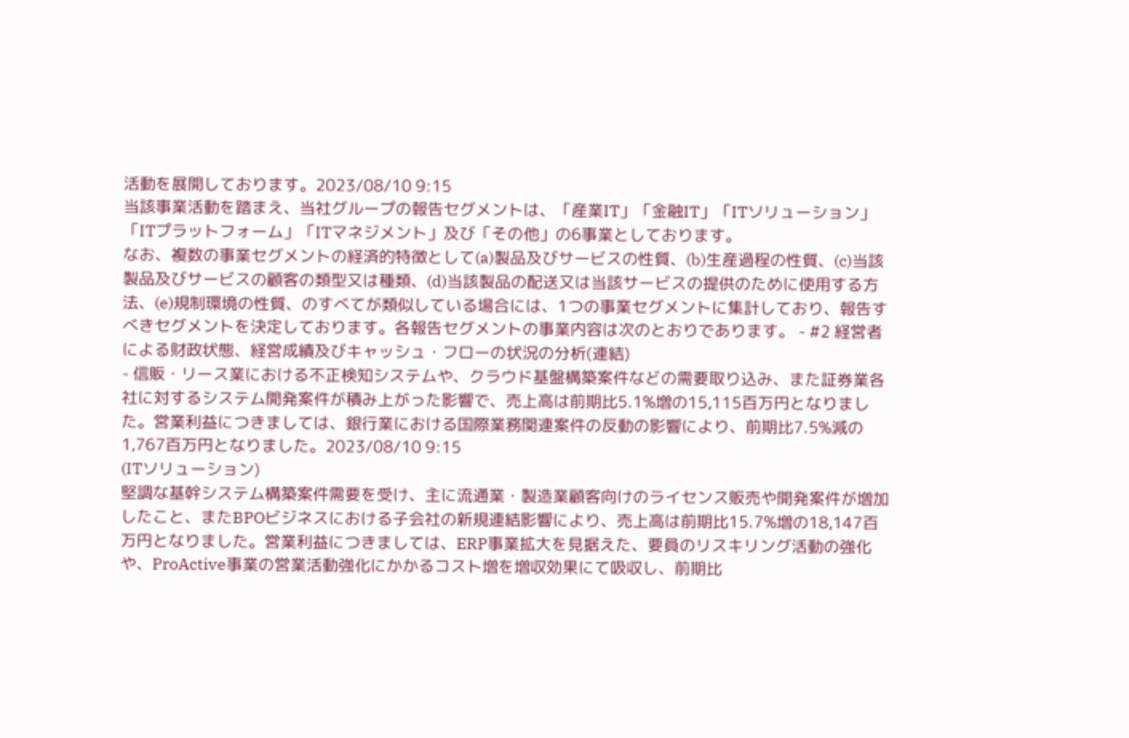活動を展開しております。2023/08/10 9:15
当該事業活動を踏まえ、当社グループの報告セグメントは、「産業IT」「金融IT」「ITソリューション」「ITプラットフォーム」「ITマネジメント」及び「その他」の6事業としております。
なお、複数の事業セグメントの経済的特徴として(a)製品及びサービスの性質、(b)生産過程の性質、(c)当該製品及びサービスの顧客の類型又は種類、(d)当該製品の配送又は当該サービスの提供のために使用する方法、(e)規制環境の性質、のすべてが類似している場合には、1つの事業セグメントに集計しており、報告すべきセグメントを決定しております。各報告セグメントの事業内容は次のとおりであります。 - #2 経営者による財政状態、経営成績及びキャッシュ・フローの状況の分析(連結)
- 信販・リース業における不正検知システムや、クラウド基盤構築案件などの需要取り込み、また証券業各社に対するシステム開発案件が積み上がった影響で、売上高は前期比5.1%増の15,115百万円となりました。営業利益につきましては、銀行業における国際業務関連案件の反動の影響により、前期比7.5%減の1,767百万円となりました。2023/08/10 9:15
(ITソリューション)
堅調な基幹システム構築案件需要を受け、主に流通業・製造業顧客向けのライセンス販売や開発案件が増加したこと、またBPOビジネスにおける子会社の新規連結影響により、売上高は前期比15.7%増の18,147百万円となりました。営業利益につきましては、ERP事業拡大を見据えた、要員のリスキリング活動の強化や、ProActive事業の営業活動強化にかかるコスト増を増収効果にて吸収し、前期比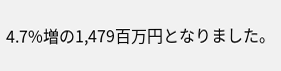4.7%増の1,479百万円となりました。